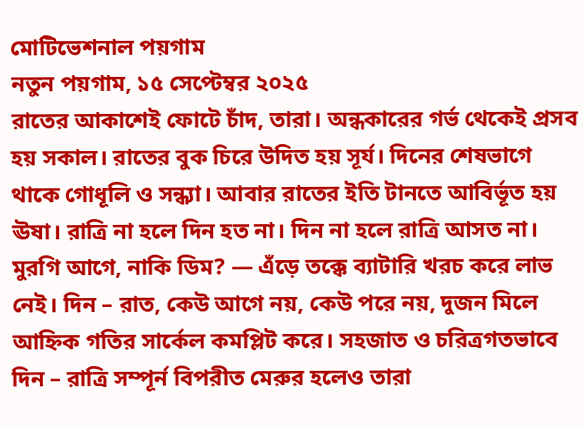মোটিভেশনাল পয়গাম
নতুন পয়গাম, ১৫ সেপ্টেম্বর ২০২৫
রাতের আকাশেই ফোটে চাঁদ, তারা। অন্ধকারের গর্ভ থেকেই প্রসব হয় সকাল। রাতের বুক চিরে উদিত হয় সূর্য। দিনের শেষভাগে থাকে গোধূলি ও সন্ধ্যা। আবার রাতের ইতি টানতে আবির্ভূত হয় ঊষা। রাত্রি না হলে দিন হত না। দিন না হলে রাত্রি আসত না। মুরগি আগে, নাকি ডিম? — এঁড়ে তক্কে ব্যাটারি খরচ করে লাভ নেই। দিন – রাত, কেউ আগে নয়, কেউ পরে নয়, দুজন মিলে আহ্নিক গতির সার্কেল কমপ্লিট করে। সহজাত ও চরিত্রগতভাবে দিন – রাত্রি সম্পূর্ন বিপরীত মেরুর হলেও তারা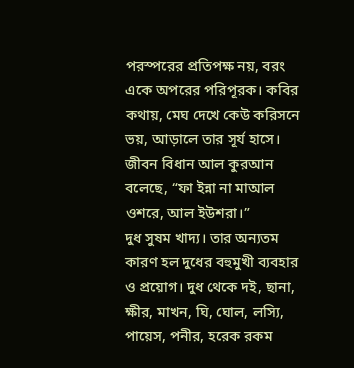পরস্পরের প্রতিপক্ষ নয়, বরং একে অপরের পরিপূরক। কবির কথায়, মেঘ দেখে কেউ করিসনে ভয়, আড়ালে তার সূর্য হাসে। জীবন বিধান আল কুরআন বলেছে, “ফা ইন্না না মাআল ওশরে, আল ইউশরা।”
দুধ সুষম খাদ্য। তার অন্যতম কারণ হল দুধের বহুমুখী ব্যবহার ও প্রয়োগ। দুধ থেকে দই, ছানা, ক্ষীর, মাখন, ঘি, ঘোল, লস্যি, পায়েস, পনীর, হরেক রকম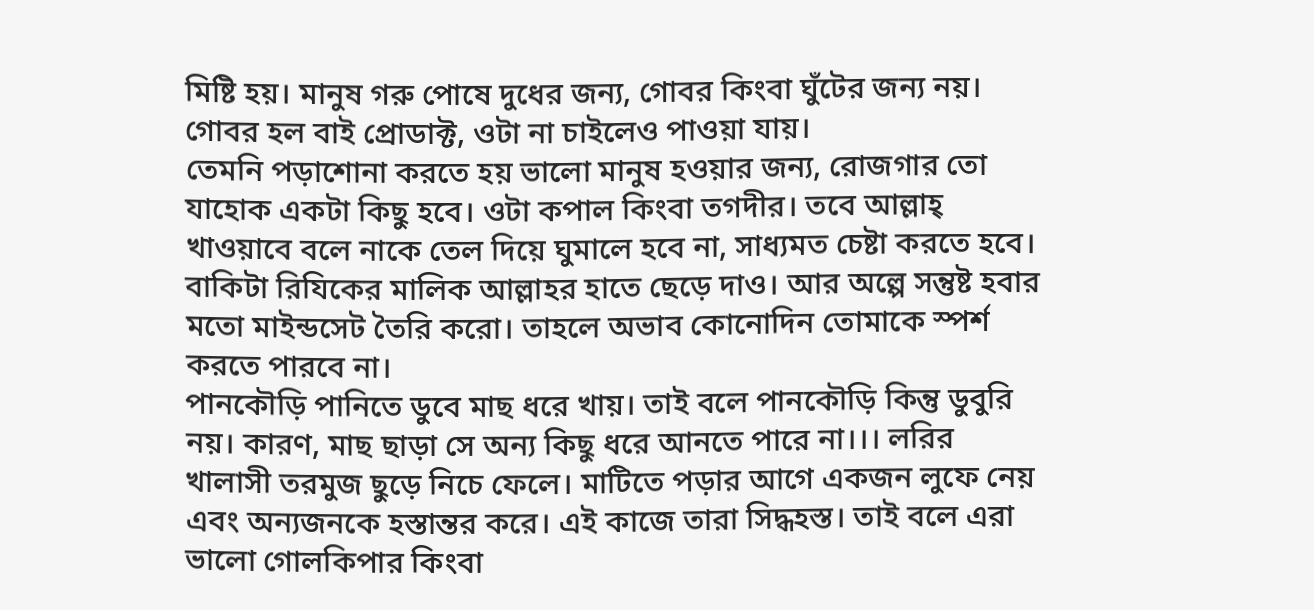মিষ্টি হয়। মানুষ গরু পোষে দুধের জন্য, গোবর কিংবা ঘুঁটের জন্য নয়। গোবর হল বাই প্রোডাক্ট, ওটা না চাইলেও পাওয়া যায়।
তেমনি পড়াশোনা করতে হয় ভালো মানুষ হওয়ার জন্য, রোজগার তো যাহোক একটা কিছু হবে। ওটা কপাল কিংবা তগদীর। তবে আল্লাহ্ খাওয়াবে বলে নাকে তেল দিয়ে ঘুমালে হবে না, সাধ্যমত চেষ্টা করতে হবে। বাকিটা রিযিকের মালিক আল্লাহর হাতে ছেড়ে দাও। আর অল্পে সন্তুষ্ট হবার মতো মাইন্ডসেট তৈরি করো। তাহলে অভাব কোনোদিন তোমাকে স্পর্শ করতে পারবে না।
পানকৌড়ি পানিতে ডুবে মাছ ধরে খায়। তাই বলে পানকৌড়ি কিন্তু ডুবুরি নয়। কারণ, মাছ ছাড়া সে অন্য কিছু ধরে আনতে পারে না।।। লরির খালাসী তরমুজ ছুড়ে নিচে ফেলে। মাটিতে পড়ার আগে একজন লুফে নেয় এবং অন্যজনকে হস্তান্তর করে। এই কাজে তারা সিদ্ধহস্ত। তাই বলে এরা ভালো গোলকিপার কিংবা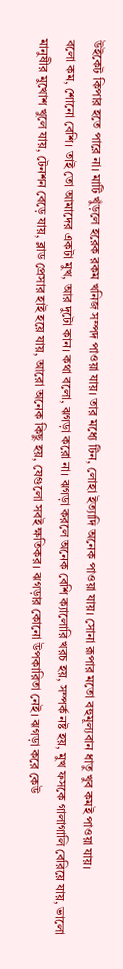উইকেট কিপার হতে পারে না। মাটি খুঁড়লে হরেক রকম খনিজ সম্পদ পাওয়া যায়। তার মধ্যে টিন, লোহা ইত্যাদি অনেক পাওয়া যায়। সোনা রূপার মতো বহুমূল্যবান ধাতু খুব কমই পাওয়া যায়।
বলো কম, শোনো বেশি। তাই তো আমাদের একটা মুখ, আর দুটো কান। কথা বলো, ঝগড়া করো না। ঝগড়া করলে অনেক বেশি ক্যালোরি খরচ হয়, সম্পর্ক নষ্ট হয়, মুখ ফসকে গালাগালি বেরিয়ে যায়, ভালো মানুষীর মুখোশ খুলে যায়, টেনশন বেড়ে যায়, ব্লাড প্রেসার হাই হয়ে যায়, আরো অনেক কিছু হয়, যেগুলো সবই ক্ষতিকর। ঝগড়ার কোনো উপকারিতা নেই। ঝগড়া করে কেউ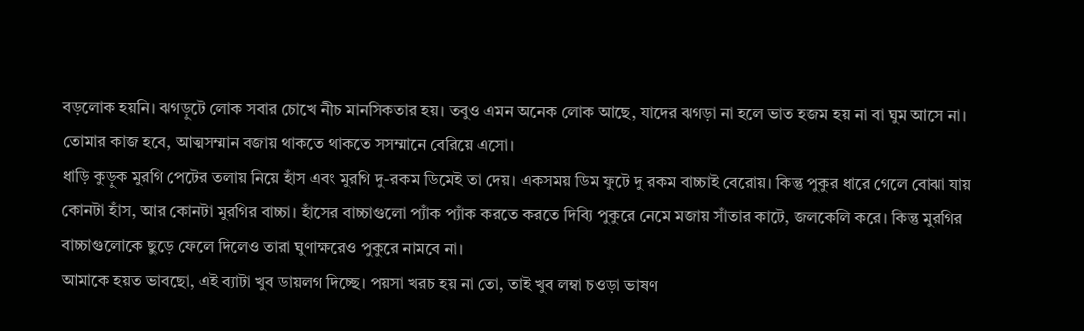বড়লোক হয়নি। ঝগড়ুটে লোক সবার চোখে নীচ মানসিকতার হয়। তবুও এমন অনেক লোক আছে, যাদের ঝগড়া না হলে ভাত হজম হয় না বা ঘুম আসে না। তোমার কাজ হবে, আত্মসম্মান বজায় থাকতে থাকতে সসম্মানে বেরিয়ে এসো।
ধাড়ি কুড়ুক মুরগি পেটের তলায় নিয়ে হাঁস এবং মুরগি দু-রকম ডিমেই তা দেয়। একসময় ডিম ফুটে দু রকম বাচ্চাই বেরোয়। কিন্তু পুকুর ধারে গেলে বোঝা যায় কোনটা হাঁস, আর কোনটা মুরগির বাচ্চা। হাঁসের বাচ্চাগুলো প্যাঁক প্যাঁক করতে করতে দিব্যি পুকুরে নেমে মজায় সাঁতার কাটে, জলকেলি করে। কিন্তু মুরগির বাচ্চাগুলোকে ছুড়ে ফেলে দিলেও তারা ঘুণাক্ষরেও পুকুরে নামবে না।
আমাকে হয়ত ভাবছো, এই ব্যাটা খুব ডায়লগ দিচ্ছে। পয়সা খরচ হয় না তো, তাই খুব লম্বা চওড়া ভাষণ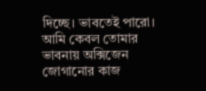দিচ্ছে। ভাবতেই পারো। আমি কেবল তোমার ভাবনায় অক্সিজেন জোগানোর কাজ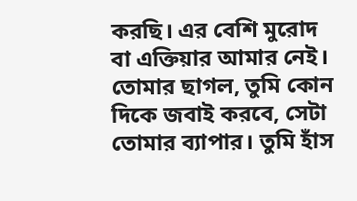করছি। এর বেশি মুরোদ বা এক্তিয়ার আমার নেই। তোমার ছাগল, তুমি কোন দিকে জবাই করবে, সেটা তোমার ব্যাপার। তুমি হাঁস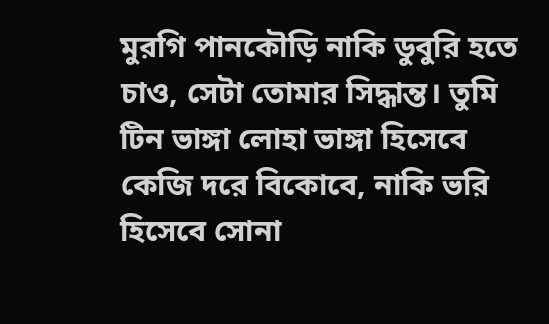মুরগি পানকৌড়ি নাকি ডুবুরি হতে চাও, সেটা তোমার সিদ্ধান্ত। তুমি টিন ভাঙ্গা লোহা ভাঙ্গা হিসেবে কেজি দরে বিকোবে, নাকি ভরি হিসেবে সোনা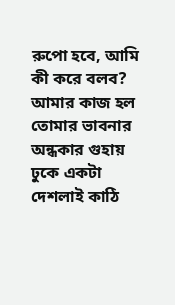রুপো হবে, আমি কী করে বলব? আমার কাজ হল তোমার ভাবনার অন্ধকার গুহায় ঢুকে একটা দেশলাই কাঠি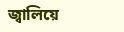জ্বালিয়ে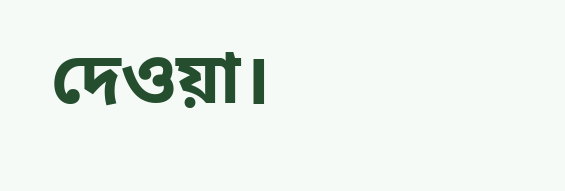দেওয়া।